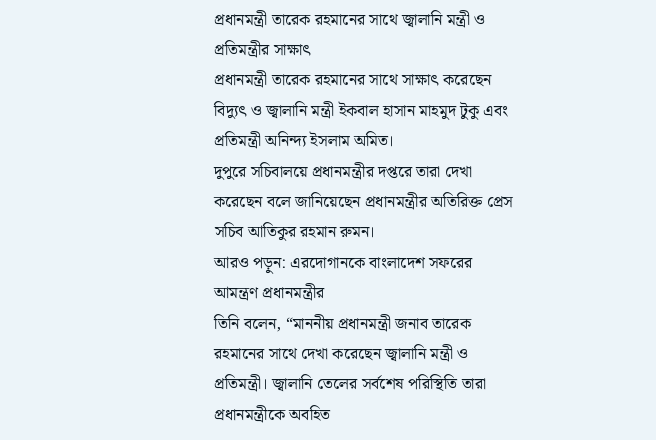প্রধানমন্ত্রী তারেক রহমানের সাথে জ্বালানি মন্ত্রী ও প্রতিমন্ত্রীর সাক্ষাৎ
প্রধানমন্ত্রী তারেক রহমানের সাথে সাক্ষাৎ করেছেন বিদ্যুৎ ও জ্বালানি মন্ত্রী ইকবাল হাসান মাহমুদ টুকু এবং প্রতিমন্ত্রী অনিন্দ্য ইসলাম অমিত।
দুপুরে সচিবালয়ে প্রধানমন্ত্রীর দপ্তরে তারা দেখা করেছেন বলে জানিয়েছেন প্রধানমন্ত্রীর অতিরিক্ত প্রেস সচিব আতিকুর রহমান রুমন।
আরও পড়ুন: এরদোগানকে বাংলাদেশ সফরের আমন্ত্রণ প্রধানমন্ত্রীর
তিনি বলেন, “মাননীয় প্রধানমন্ত্রী জনাব তারেক রহমানের সাথে দেখা করেছেন জ্বালানি মন্ত্রী ও প্রতিমন্ত্রী। জ্বালানি তেলের সর্বশেষ পরিস্থিতি তারা প্রধানমন্ত্রীকে অবহিত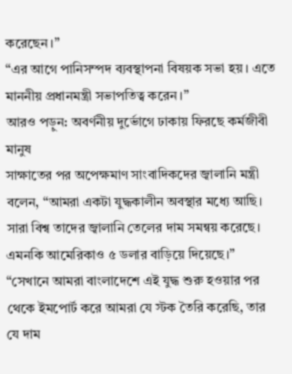করেছেন।”
“এর আগে পানিসম্পদ ব্যবস্থাপনা বিষয়ক সভা হয়। এতে মাননীয় প্রধানমন্ত্রী সভাপতিত্ব করেন।”
আরও পড়ুন: অবর্ণনীয় দুর্ভোগে ঢাকায় ফিরছে কর্মজীবী মানুষ
সাক্ষাতের পর অপেক্ষমাণ সাংবাদিকদের জ্বালানি মন্ত্রী বলেন, “আমরা একটা যুদ্ধকালীন অবস্থার মধ্যে আছি। সারা বিশ্ব তাদের জ্বালানি তেলের দাম সমন্বয় করেছে। এমনকি আমেরিকাও ৫ ডলার বাড়িয়ে দিয়েছে।”
“সেখানে আমরা বাংলাদেশে এই যুদ্ধ শুরু হওয়ার পর থেকে ইমপোর্ট করে আমরা যে স্টক তৈরি করেছি, তার যে দাম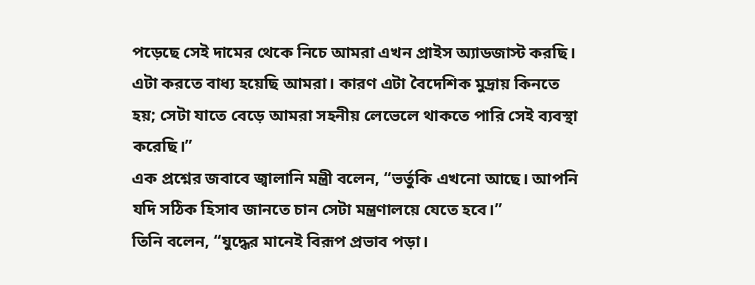পড়েছে সেই দামের থেকে নিচে আমরা এখন প্রাইস অ্যাডজাস্ট করছি। এটা করতে বাধ্য হয়েছি আমরা। কারণ এটা বৈদেশিক মুদ্রায় কিনতে হয়; সেটা যাতে বেড়ে আমরা সহনীয় লেভেলে থাকতে পারি সেই ব্যবস্থা করেছি।”
এক প্রশ্নের জবাবে জ্বালানি মন্ত্রী বলেন, “ভর্তুকি এখনো আছে। আপনি যদি সঠিক হিসাব জানতে চান সেটা মন্ত্রণালয়ে যেতে হবে।”
তিনি বলেন, “যুদ্ধের মানেই বিরূপ প্রভাব পড়া।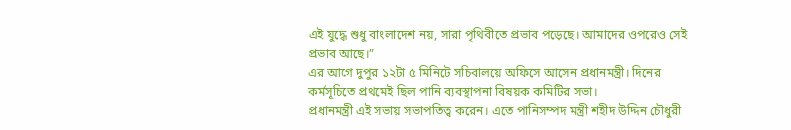এই যুদ্ধে শুধু বাংলাদেশ নয়, সারা পৃথিবীতে প্রভাব পড়েছে। আমাদের ওপরেও সেই প্রভাব আছে।”
এর আগে দুপুর ১২টা ৫ মিনিটে সচিবালয়ে অফিসে আসেন প্রধানমন্ত্রী। দিনের কর্মসূচিতে প্রথমেই ছিল পানি ব্যবস্থাপনা বিষয়ক কমিটির সভা।
প্রধানমন্ত্রী এই সভায় সভাপতিত্ব করেন। এতে পানিসম্পদ মন্ত্রী শহীদ উদ্দিন চৌধুরী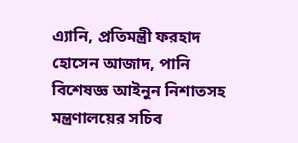এ্যানি, প্রতিমন্ত্রী ফরহাদ হোসেন আজাদ, পানি বিশেষজ্ঞ আইনুন নিশাতসহ মন্ত্রণালয়ের সচিব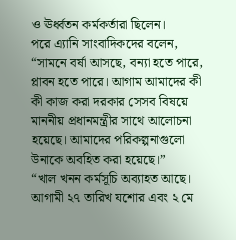ও ঊর্ধ্বতন কর্মকর্তারা ছিলেন।
পরে এ্যানি সাংবাদিকদের বলেন, “সামনে বর্ষা আসছে, বন্যা হতে পারে, প্লাবন হতে পারে। আগাম আমাদের কী কী কাজ করা দরকার সেসব বিষয়ে মাননীয় প্রধানমন্ত্রীর সাথে আলোচনা হয়েছে। আমাদের পরিকল্পনাগুলো উনাকে অবহিত করা হয়েছে।”
“খাল খনন কর্মসূচি অব্যাহত আছে। আগামী ২৭ তারিখ যশোর এবং ২ মে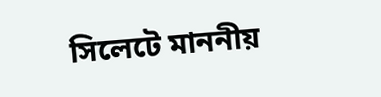সিলেটে মাননীয়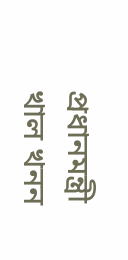প্রধানমন্ত্রী খাল খনন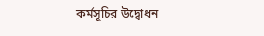কর্মসূচির উদ্বোধন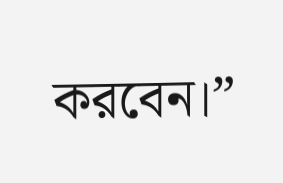করবেন।”